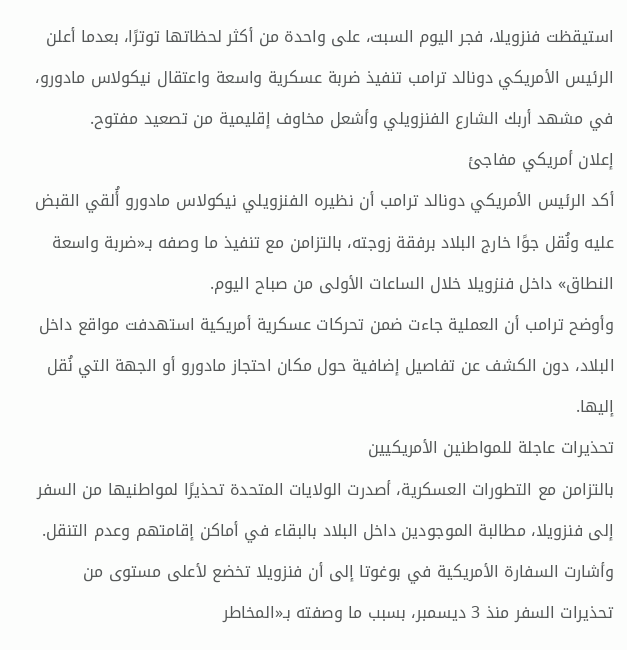استيقظت فنزويلا، فجر اليوم السبت، على واحدة من أكثر لحظاتها توترًا، بعدما أعلن الرئيس الأمريكي دونالد ترامب تنفيذ ضربة عسكرية واسعة واعتقال نيكولاس مادورو، في مشهد أربك الشارع الفنزويلي وأشعل مخاوف إقليمية من تصعيد مفتوح.
إعلان أمريكي مفاجئ
أكد الرئيس الأمريكي دونالد ترامب أن نظيره الفنزويلي نيكولاس مادورو أُلقي القبض عليه ونُقل جوًا خارج البلاد برفقة زوجته، بالتزامن مع تنفيذ ما وصفه بـ«ضربة واسعة النطاق» داخل فنزويلا خلال الساعات الأولى من صباح اليوم.
وأوضح ترامب أن العملية جاءت ضمن تحركات عسكرية أمريكية استهدفت مواقع داخل البلاد، دون الكشف عن تفاصيل إضافية حول مكان احتجاز مادورو أو الجهة التي نُقل إليها.
تحذيرات عاجلة للمواطنين الأمريكيين
بالتزامن مع التطورات العسكرية، أصدرت الولايات المتحدة تحذيرًا لمواطنيها من السفر إلى فنزويلا، مطالبة الموجودين داخل البلاد بالبقاء في أماكن إقامتهم وعدم التنقل.
وأشارت السفارة الأمريكية في بوغوتا إلى أن فنزويلا تخضع لأعلى مستوى من تحذيرات السفر منذ 3 ديسمبر، بسبب ما وصفته بـ«المخاطر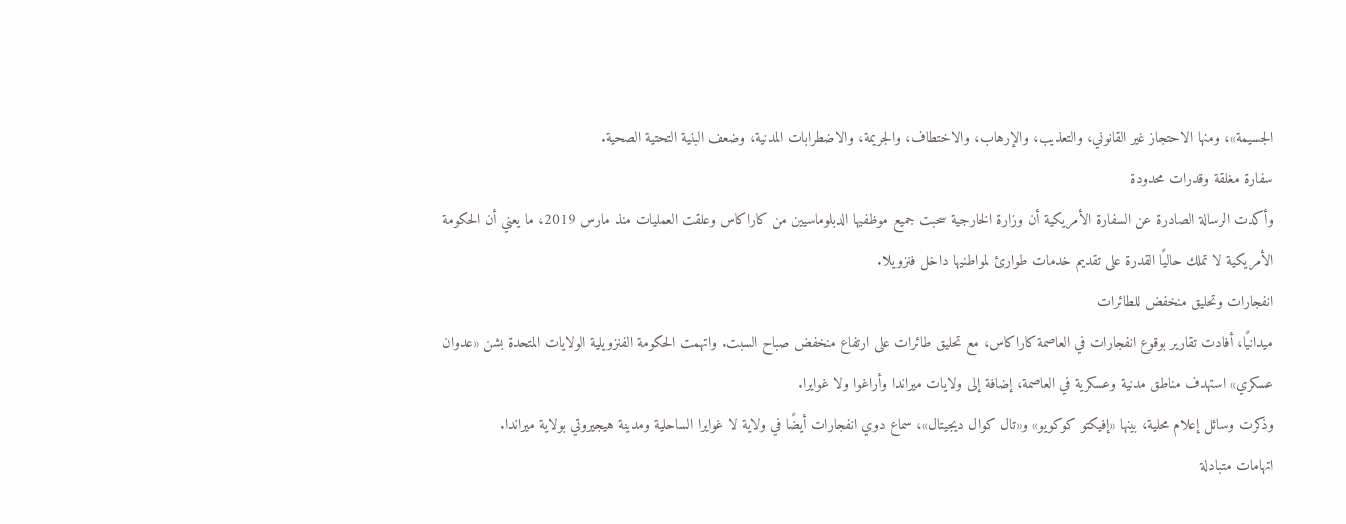الجسيمة»، ومنها الاحتجاز غير القانوني، والتعذيب، والإرهاب، والاختطاف، والجريمة، والاضطرابات المدنية، وضعف البنية التحتية الصحية.
سفارة مغلقة وقدرات محدودة
وأكدت الرسالة الصادرة عن السفارة الأمريكية أن وزارة الخارجية سحبت جميع موظفيها الدبلوماسيين من كاراكاس وعلقت العمليات منذ مارس 2019، ما يعني أن الحكومة الأمريكية لا تملك حاليًا القدرة على تقديم خدمات طوارئ لمواطنيها داخل فنزويلا.
انفجارات وتحليق منخفض للطائرات
ميدانيًا، أفادت تقارير بوقوع انفجارات في العاصمة كاراكاس، مع تحليق طائرات على ارتفاع منخفض صباح السبت. واتهمت الحكومة الفنزويلية الولايات المتحدة بشن «عدوان عسكري» استهدف مناطق مدنية وعسكرية في العاصمة، إضافة إلى ولايات ميراندا وأراغوا ولا غوايرا.
وذكرت وسائل إعلام محلية، بينها «إفيكتو كوكويو» و«تال كوال ديجيتال»، سماع دوي انفجارات أيضًا في ولاية لا غوايرا الساحلية ومدينة هيجيروتي بولاية ميراندا.
اتهامات متبادلة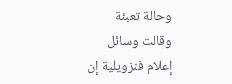وحالة تعبئة
وقالت وسائل إعلام فنزويلية إن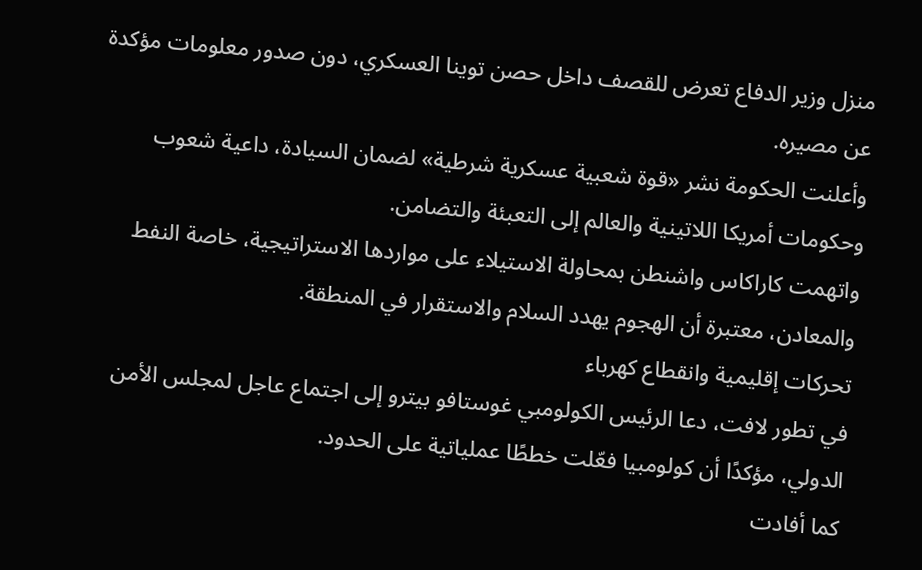منزل وزير الدفاع تعرض للقصف داخل حصن توينا العسكري، دون صدور معلومات مؤكدة عن مصيره.
وأعلنت الحكومة نشر «قوة شعبية عسكرية شرطية» لضمان السيادة، داعية شعوب وحكومات أمريكا اللاتينية والعالم إلى التعبئة والتضامن.
واتهمت كاراكاس واشنطن بمحاولة الاستيلاء على مواردها الاستراتيجية، خاصة النفط والمعادن، معتبرة أن الهجوم يهدد السلام والاستقرار في المنطقة.
تحركات إقليمية وانقطاع كهرباء
في تطور لافت، دعا الرئيس الكولومبي غوستافو بيترو إلى اجتماع عاجل لمجلس الأمن الدولي، مؤكدًا أن كولومبيا فعّلت خططًا عملياتية على الحدود.
كما أفادت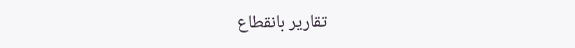تقارير بانقطاع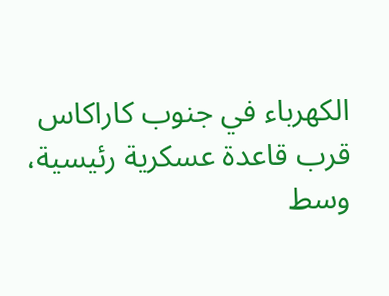الكهرباء في جنوب كاراكاس قرب قاعدة عسكرية رئيسية، وسط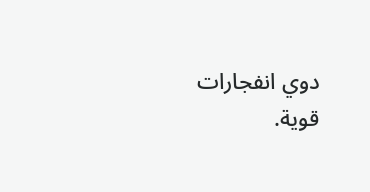دوي انفجارات قوية.